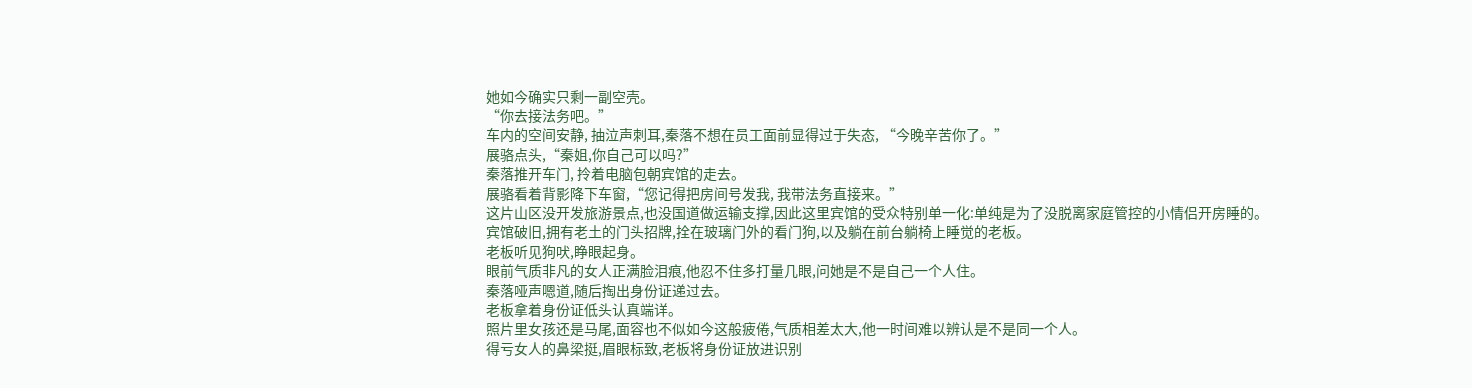她如今确实只剩一副空壳。
“你去接法务吧。”
车内的空间安静, 抽泣声刺耳,秦落不想在员工面前显得过于失态, “今晚辛苦你了。”
展骆点头,“秦姐,你自己可以吗?”
秦落推开车门, 拎着电脑包朝宾馆的走去。
展骆看着背影降下车窗,“您记得把房间号发我, 我带法务直接来。”
这片山区没开发旅游景点,也没国道做运输支撑,因此这里宾馆的受众特别单一化:单纯是为了没脱离家庭管控的小情侣开房睡的。
宾馆破旧,拥有老土的门头招牌,拴在玻璃门外的看门狗,以及躺在前台躺椅上睡觉的老板。
老板听见狗吠,睁眼起身。
眼前气质非凡的女人正满脸泪痕,他忍不住多打量几眼,问她是不是自己一个人住。
秦落哑声嗯道,随后掏出身份证递过去。
老板拿着身份证低头认真端详。
照片里女孩还是马尾,面容也不似如今这般疲倦,气质相差太大,他一时间难以辨认是不是同一个人。
得亏女人的鼻梁挺,眉眼标致,老板将身份证放进识别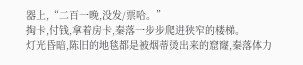器上,“二百一晚,没发/票哈。”
掏卡,付钱,拿着房卡,秦落一步步爬进狭窄的楼梯。
灯光昏暗,陈旧的地毯都是被烟蒂烫出来的窟窿,秦落体力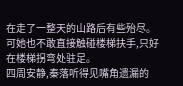在走了一整天的山路后有些殆尽。
可她也不敢直接触碰楼梯扶手,只好在楼梯拐弯处驻足。
四周安静,秦落听得见嘴角遗漏的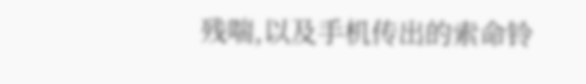残喘,以及手机传出的索命铃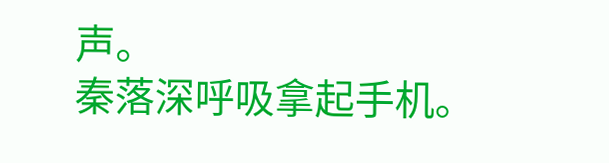声。
秦落深呼吸拿起手机。